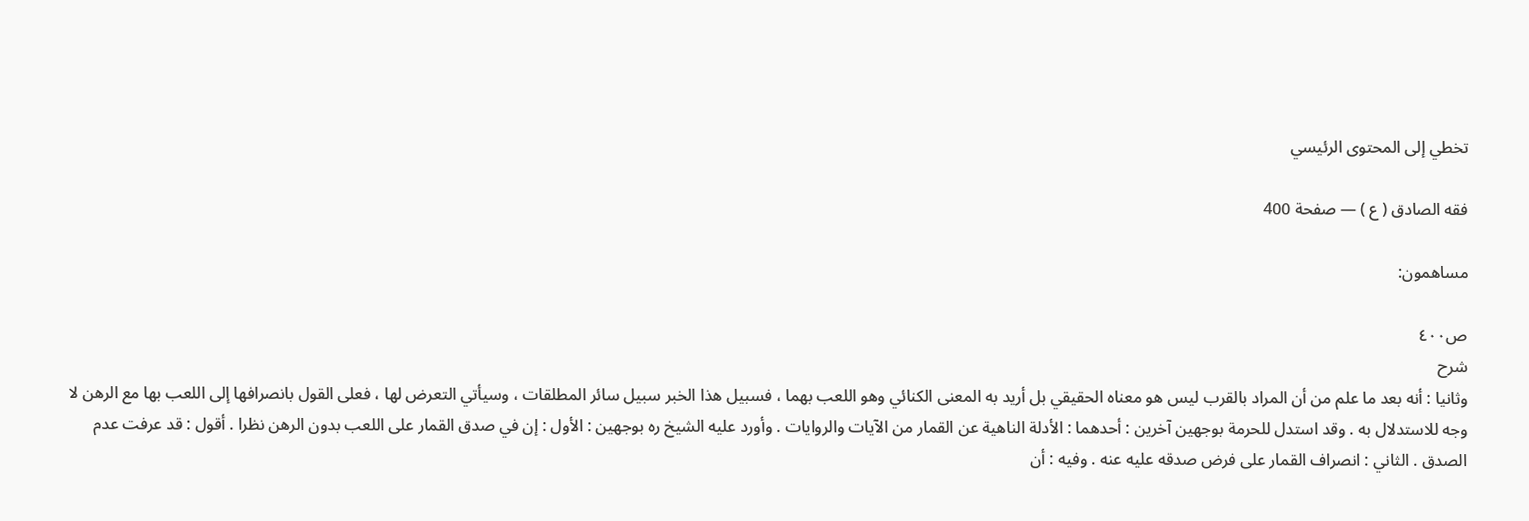تخطي إلى المحتوى الرئيسي

فقه الصادق ( ع ) — صفحة 400

مساهمون:

ص٤٠٠
شرح
وثانيا : أنه بعد ما علم من أن المراد بالقرب ليس هو معناه الحقيقي بل أريد به المعنى الكنائي وهو اللعب بهما ، فسبيل هذا الخبر سبيل سائر المطلقات ، وسيأتي التعرض لها ، فعلى القول بانصرافها إلى اللعب بها مع الرهن لا وجه للاستدلال به . وقد استدل للحرمة بوجهين آخرين : أحدهما : الأدلة الناهية عن القمار من الآيات والروايات . وأورد عليه الشيخ ره بوجهين : الأول : إن في صدق القمار على اللعب بدون الرهن نظرا . أقول : قد عرفت عدم الصدق . الثاني : انصراف القمار على فرض صدقه عليه عنه . وفيه : أن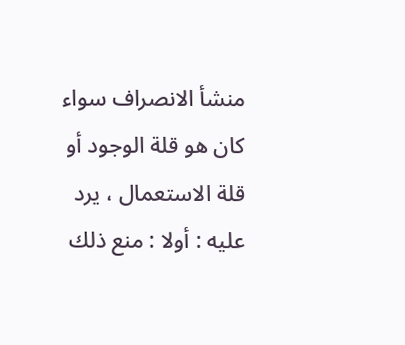منشأ الانصراف سواء كان هو قلة الوجود أو قلة الاستعمال ، يرد عليه : أولا : منع ذلك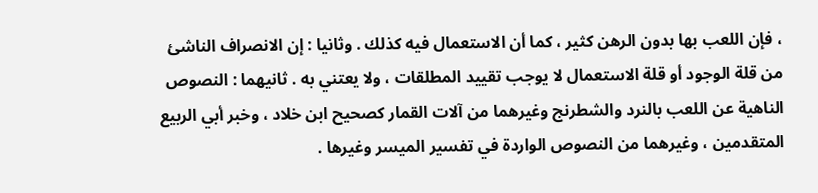، فإن اللعب بها بدون الرهن كثير ، كما أن الاستعمال فيه كذلك . وثانيا : إن الانصراف الناشئ من قلة الوجود أو قلة الاستعمال لا يوجب تقييد المطلقات ، ولا يعتني به . ثانيهما : النصوص الناهية عن اللعب بالنرد والشطرنج وغيرهما من آلات القمار كصحيح ابن خلاد ، وخبر أبي الربيع المتقدمين ، وغيرهما من النصوص الواردة في تفسير الميسر وغيرها .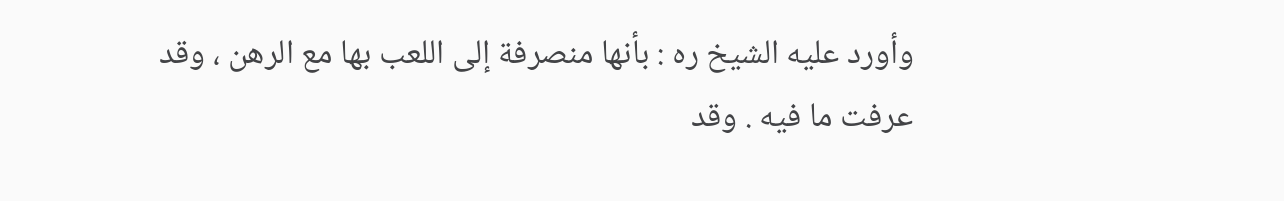وأورد عليه الشيخ ره : بأنها منصرفة إلى اللعب بها مع الرهن ، وقد عرفت ما فيه . وقد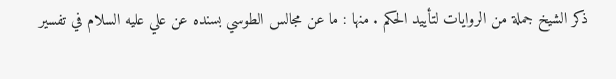ذكر الشيخ جملة من الروايات لتأييد الحكم . منها : ما عن مجالس الطوسي بسنده عن علي عليه السلام في تفسير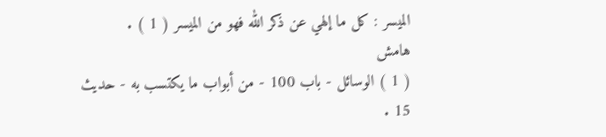الميسر : كل ما إلهي عن ذكر الله فهو من الميسر ( 1 ) .
هامش
( 1 ) الوسائل - باب 100 - من أبواب ما يكتسب به - حديث 15 .